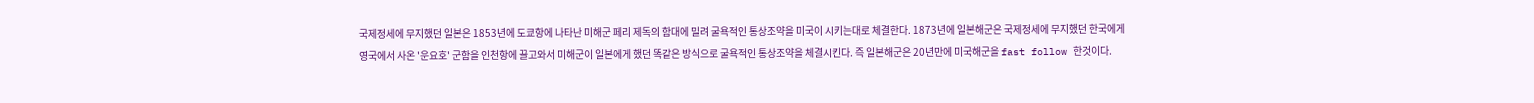국제정세에 무지했던 일본은 1853년에 도쿄항에 나타난 미해군 페리 제독의 함대에 밀려 굴욕적인 통상조약을 미국이 시키는대로 체결한다. 1873년에 일본해군은 국제정세에 무지했던 한국에게 영국에서 사온 '운요호' 군함을 인천항에 끌고와서 미해군이 일본에게 했던 똑같은 방식으로 굴욕적인 통상조약을 체결시킨다. 즉 일본해군은 20년만에 미국해군을 fast follow 한것이다.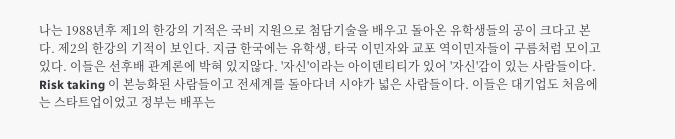나는 1988년후 제1의 한강의 기적은 국비 지원으로 첨담기술을 배우고 돌아온 유학생들의 공이 크다고 본다. 제2의 한강의 기적이 보인다. 지금 한국에는 유학생, 타국 이민자와 교포 역이민자들이 구름처럼 모이고 있다. 이들은 선후배 관계론에 박혀 있지않다. '자신'이라는 아이덴티티가 있어 '자신'감이 있는 사람들이다. Risk taking 이 본능화된 사람들이고 전세계를 돌아다녀 시야가 넓은 사람들이다. 이들은 대기업도 처음에는 스타트업이었고 정부는 배푸는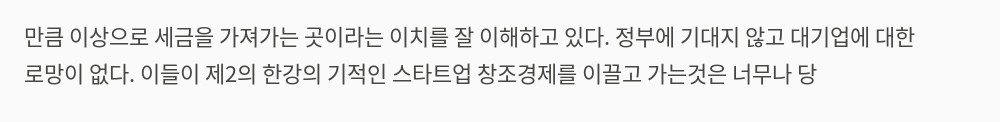만큼 이상으로 세금을 가져가는 곳이라는 이치를 잘 이해하고 있다. 정부에 기대지 않고 대기업에 대한 로망이 없다. 이들이 제2의 한강의 기적인 스타트업 창조경제를 이끌고 가는것은 너무나 당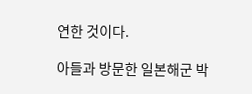연한 것이다.

아들과 방문한 일본해군 박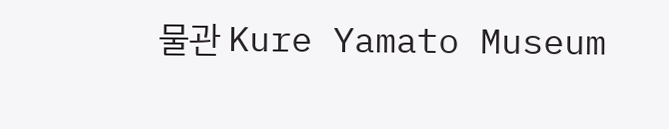물관 Kure Yamato Museum